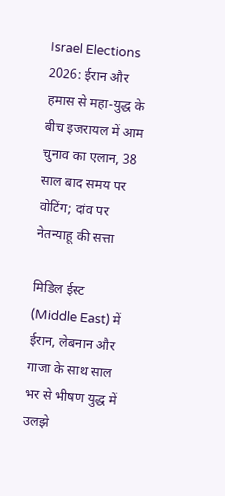Israel Elections 2026: ईरान और हमास से महा-युद्ध के बीच इजरायल में आम चुनाव का एलान, 38 साल बाद समय पर वोटिंग; दांव पर नेतन्याहू की सत्ता

मिडिल ईस्ट (Middle East) में ईरान, लेबनान और गाजा के साथ साल भर से भीषण युद्ध में उलझे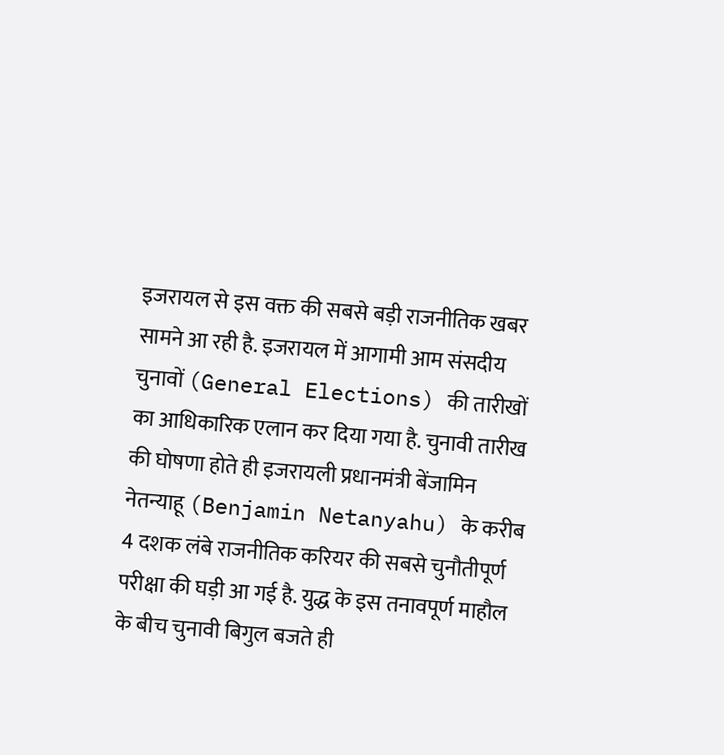इजरायल से इस वक्त की सबसे बड़ी राजनीतिक खबर सामने आ रही है. इजरायल में आगामी आम संसदीय चुनावों (General Elections) की तारीखों का आधिकारिक एलान कर दिया गया है. चुनावी तारीख की घोषणा होते ही इजरायली प्रधानमंत्री बेंजामिन नेतन्याहू (Benjamin Netanyahu) के करीब 4 दशक लंबे राजनीतिक करियर की सबसे चुनौतीपूर्ण परीक्षा की घड़ी आ गई है. युद्ध के इस तनावपूर्ण माहौल के बीच चुनावी बिगुल बजते ही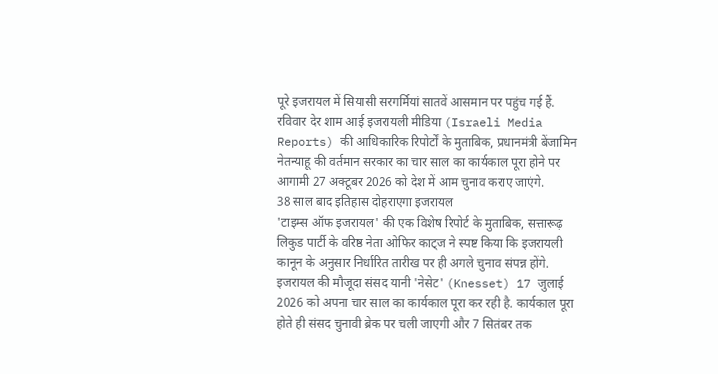पूरे इजरायल में सियासी सरगर्मियां सातवें आसमान पर पहुंच गई हैं.
रविवार देर शाम आई इजरायली मीडिया (Israeli Media Reports) की आधिकारिक रिपोर्टों के मुताबिक, प्रधानमंत्री बेंजामिन नेतन्याहू की वर्तमान सरकार का चार साल का कार्यकाल पूरा होने पर आगामी 27 अक्टूबर 2026 को देश में आम चुनाव कराए जाएंगे.
38 साल बाद इतिहास दोहराएगा इजरायल
'टाइम्स ऑफ इजरायल' की एक विशेष रिपोर्ट के मुताबिक, सत्तारूढ़ लिकुड पार्टी के वरिष्ठ नेता ओफिर काट्ज ने स्पष्ट किया कि इजरायली कानून के अनुसार निर्धारित तारीख पर ही अगले चुनाव संपन्न होंगे. इजरायल की मौजूदा संसद यानी 'नेसेट' (Knesset) 17 जुलाई 2026 को अपना चार साल का कार्यकाल पूरा कर रही है. कार्यकाल पूरा होते ही संसद चुनावी ब्रेक पर चली जाएगी और 7 सितंबर तक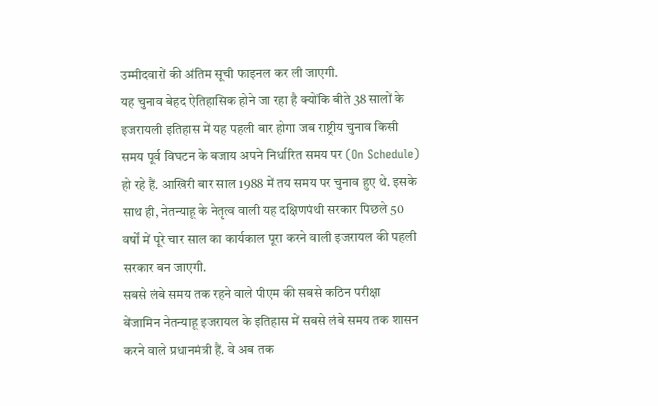उम्मीदवारों की अंतिम सूची फाइनल कर ली जाएगी.
यह चुनाव बेहद ऐतिहासिक होने जा रहा है क्योंकि बीते 38 सालों के इजरायली इतिहास में यह पहली बार होगा जब राष्ट्रीय चुनाव किसी समय पूर्व विघटन के बजाय अपने निर्धारित समय पर (On Schedule) हो रहे हैं. आखिरी बार साल 1988 में तय समय पर चुनाव हुए थे. इसके साथ ही, नेतन्याहू के नेतृत्व वाली यह दक्षिणपंथी सरकार पिछले 50 वर्षों में पूरे चार साल का कार्यकाल पूरा करने वाली इजरायल की पहली सरकार बन जाएगी.
सबसे लंबे समय तक रहने वाले पीएम की सबसे कठिन परीक्षा
बेंजामिन नेतन्याहू इजरायल के इतिहास में सबसे लंबे समय तक शासन करने वाले प्रधानमंत्री हैं. वे अब तक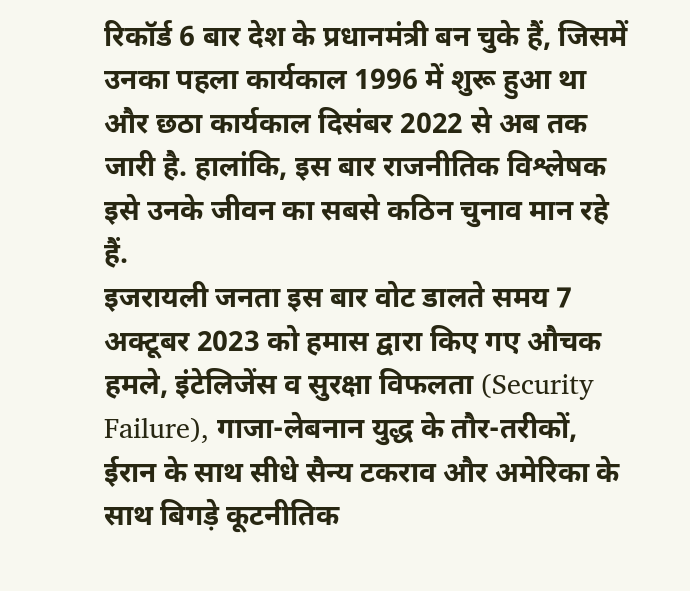रिकॉर्ड 6 बार देश के प्रधानमंत्री बन चुके हैं, जिसमें उनका पहला कार्यकाल 1996 में शुरू हुआ था और छठा कार्यकाल दिसंबर 2022 से अब तक जारी है. हालांकि, इस बार राजनीतिक विश्लेषक इसे उनके जीवन का सबसे कठिन चुनाव मान रहे हैं.
इजरायली जनता इस बार वोट डालते समय 7 अक्टूबर 2023 को हमास द्वारा किए गए औचक हमले, इंटेलिजेंस व सुरक्षा विफलता (Security Failure), गाजा-लेबनान युद्ध के तौर-तरीकों, ईरान के साथ सीधे सैन्य टकराव और अमेरिका के साथ बिगड़े कूटनीतिक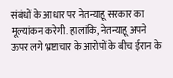संबंधों के आधार पर नेतन्याहू सरकार का मूल्यांकन करेगी. हालांकि, नेतन्याहू अपने ऊपर लगे भ्रष्टाचार के आरोपों के बीच ईरान के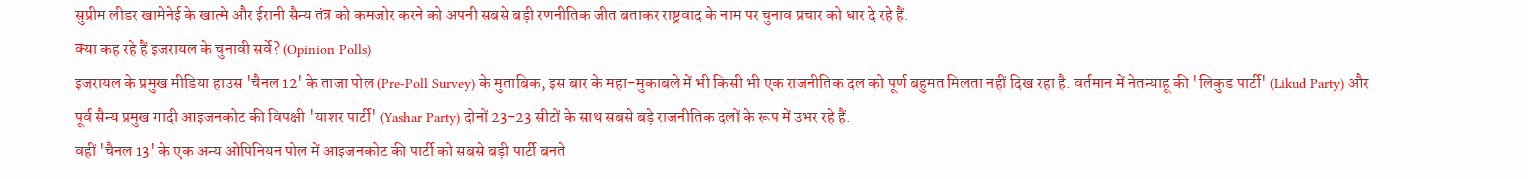सुप्रीम लीडर खामेनेई के खात्मे और ईरानी सैन्य तंत्र को कमजोर करने को अपनी सबसे बड़ी रणनीतिक जीत बताकर राष्ट्रवाद के नाम पर चुनाव प्रचार को धार दे रहे हैं.
क्या कह रहे हैं इजरायल के चुनावी सर्वे? (Opinion Polls)
इजरायल के प्रमुख मीडिया हाउस 'चैनल 12' के ताजा पोल (Pre-Poll Survey) के मुताबिक, इस बार के महा-मुकाबले में भी किसी भी एक राजनीतिक दल को पूर्ण बहुमत मिलता नहीं दिख रहा है. वर्तमान में नेतन्याहू की 'लिकुड पार्टी' (Likud Party) और पूर्व सैन्य प्रमुख गादी आइजनकोट की विपक्षी 'याशर पार्टी' (Yashar Party) दोनों 23-23 सीटों के साथ सबसे बड़े राजनीतिक दलों के रूप में उभर रहे हैं.
वहीं 'चैनल 13' के एक अन्य ओपिनियन पोल में आइजनकोट की पार्टी को सबसे बड़ी पार्टी बनते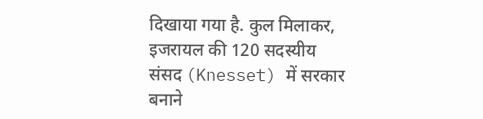दिखाया गया है. कुल मिलाकर, इजरायल की 120 सदस्यीय संसद (Knesset) में सरकार बनाने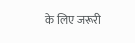के लिए जरूरी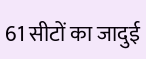61 सीटों का जादुई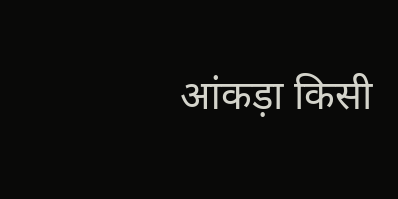आंकड़ा किसी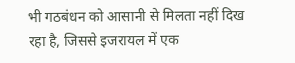भी गठबंधन को आसानी से मिलता नहीं दिख रहा है, जिससे इजरायल में एक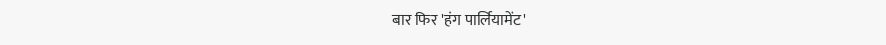बार फिर 'हंग पार्लियामेंट'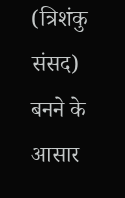(त्रिशंकु संसद) बनने के आसार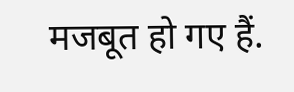मजबूत हो गए हैं.